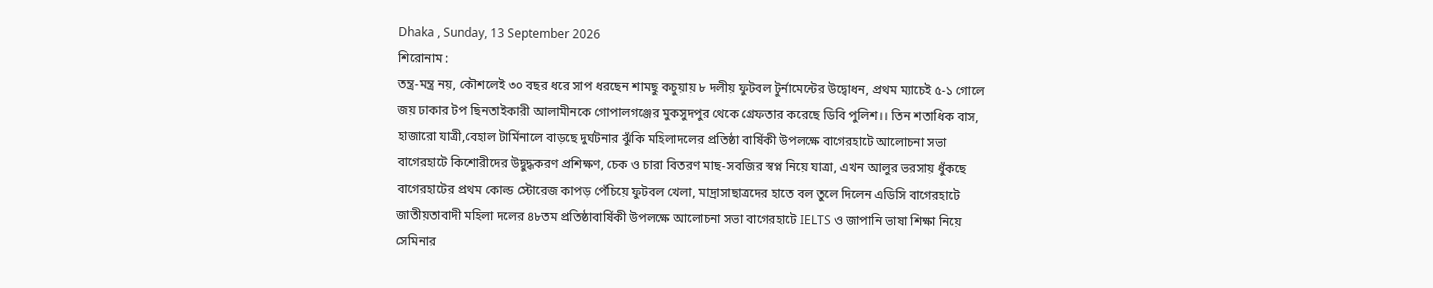Dhaka , Sunday, 13 September 2026
শিরোনাম :
তন্ত্র-মন্ত্র নয়, কৌশলেই ৩০ বছর ধরে সাপ ধরছেন শামছু কচুয়ায় ৮ দলীয় ফুটবল টুর্নামেন্টের উদ্বোধন, প্রথম ম্যাচেই ৫-১ গোলে জয় ঢাকার টপ ছিনতাইকারী আলামীনকে গোপালগঞ্জের মুকসুদপুর থেকে গ্রেফতার করেছে ডিবি পুলিশ।। তিন শতাধিক বাস, হাজারো যাত্রী,বেহাল টার্মিনালে বাড়ছে দুর্ঘটনার ঝুঁকি মহিলাদলের প্রতিষ্ঠা বার্ষিকী উপলক্ষে বাগেরহাটে আলোচনা সভা বাগেরহাটে কিশোরীদের উদ্বুদ্ধকরণ প্রশিক্ষণ, চেক ও চারা বিতরণ মাছ-সবজির স্বপ্ন নিয়ে যাত্রা, এখন আলুর ভরসায় ধুঁকছে বাগেরহাটের প্রথম কোল্ড স্টোরেজ কাপড় পেঁচিয়ে ফুটবল খেলা, মাদ্রাসাছাত্রদের হাতে বল তুলে দিলেন এডিসি বাগেরহাটে জাতীয়তাবাদী মহিলা দলের ৪৮তম প্রতিষ্ঠাবার্ষিকী উপলক্ষে আলোচনা সভা বাগেরহাটে IELTS ও জাপানি ভাষা শিক্ষা নিয়ে সেমিনার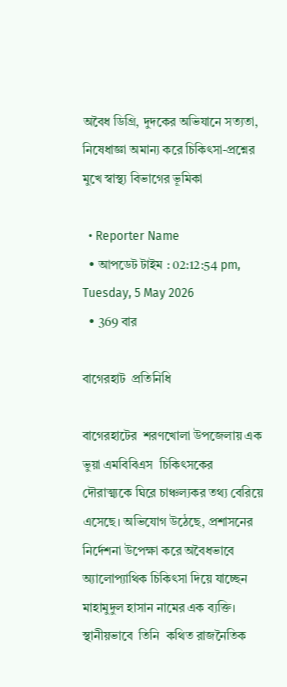অবৈধ ডিগ্রি, দুদকের অভিযানে সত্যতা, নিষেধাজ্ঞা অমান্য করে চিকিৎসা-প্রশ্নের মুখে স্বাস্থ্য বিভাগের ভূমিকা

  • Reporter Name
  • আপডেট টাইম : 02:12:54 pm, Tuesday, 5 May 2026
  • 369 বার

বাগেরহাট  প্রতিনিধি

বাগেরহাটের  শরণখোলা উপজেলায় এক ভুয়া এমবিবিএস  চিকিৎসকের দৌরাত্ম্যকে ঘিরে চাঞ্চল্যকর তথ্য বেরিয়ে এসেছে। অভিযোগ উঠেছে, প্রশাসনের নির্দেশনা উপেক্ষা করে অবৈধভাবে অ্যালোপ্যাথিক চিকিৎসা দিয়ে যাচ্ছেন মাহামুদুল হাসান নামের এক ব্যক্তি। স্থানীয়ভাবে  তিনি  কথিত রাজনৈতিক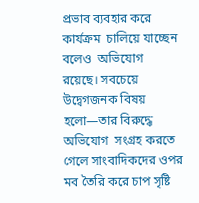প্রভাব ব্যবহার করে কার্যক্রম  চালিয়ে যাচ্ছেন  বলেও  অভিযোগ  রয়েছে। সবচেয়ে উদ্বেগজনক বিষয় হলো—তার বিরুদ্ধে অভিযোগ  সংগ্রহ করতে গেলে সাংবাদিকদের ওপর  মব তৈরি করে চাপ সৃষ্টি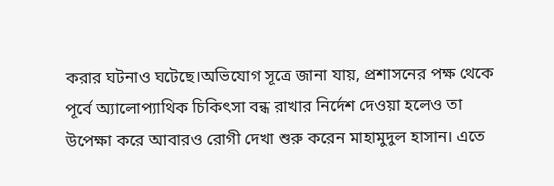করার ঘটনাও ঘটেছে।অভিযোগ সূত্রে জানা যায়, প্রশাসনের পক্ষ থেকে পূর্বে অ্যালোপ্যাথিক চিকিৎসা বন্ধ রাখার নির্দেশ দেওয়া হলেও তা উপেক্ষা করে আবারও রোগী দেখা শুরু করেন মাহামুদুল হাসান। এতে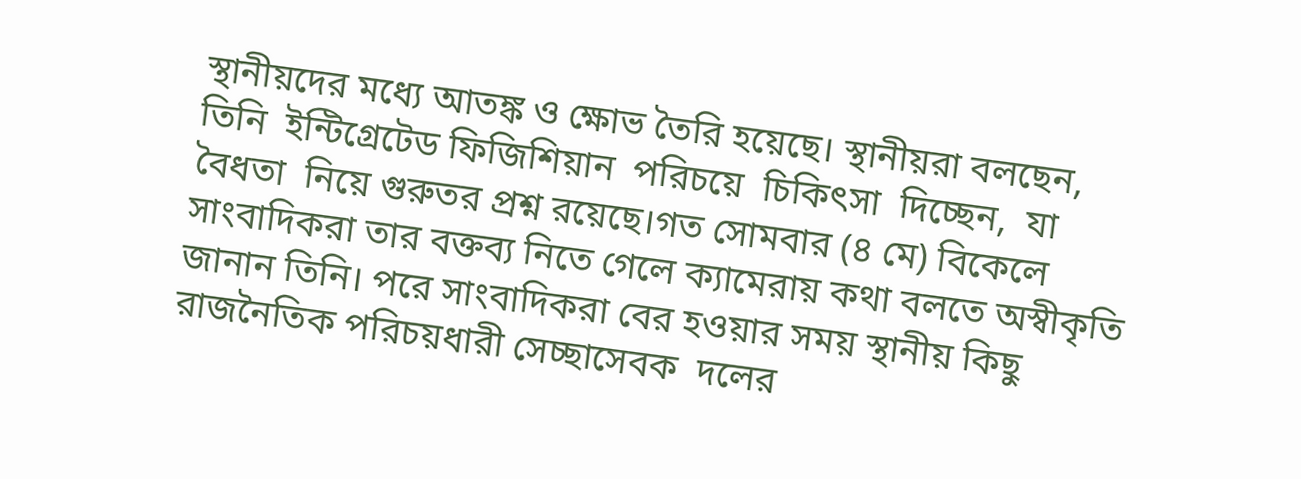স্থানীয়দের মধ্যে আতঙ্ক ও ক্ষোভ তৈরি হয়েছে। স্থানীয়রা বলছেন, তিনি  ইন্টিগ্রেটেড ফিজিশিয়ান  পরিচয়ে  চিকিৎসা  দিচ্ছেন,  যা   বৈধতা  নিয়ে গুরুতর প্রশ্ন রয়েছে।গত সোমবার (৪ মে) বিকেলে সাংবাদিকরা তার বক্তব্য নিতে গেলে ক্যামেরায় কথা বলতে অস্বীকৃতি জানান তিনি। পরে সাংবাদিকরা বের হওয়ার সময় স্থানীয় কিছু রাজনৈতিক পরিচয়ধারী সেচ্ছাসেবক  দলের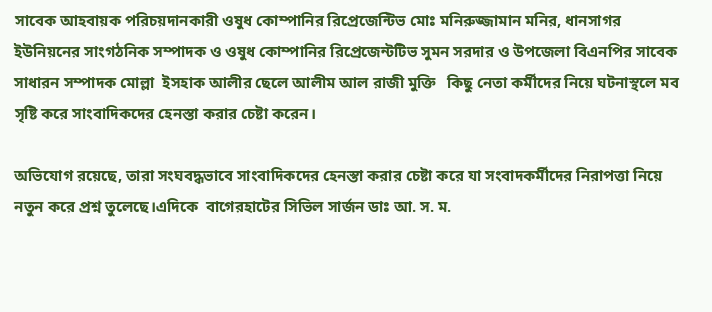সাবেক আহবায়ক পরিচয়দানকারী ওষুধ কোম্পানির রিপ্রেজেন্টিভ মোঃ মনিরুজ্জামান মনির, ধানসাগর ইউনিয়নের সাংগঠনিক সম্পাদক ও ওষুধ কোম্পানির রিপ্রেজেন্টটিভ সুমন সরদার ও উপজেলা বিএনপির সাবেক সাধারন সম্পাদক মোল্লা  ইসহাক আলীর ছেলে আলীম আল রাজী মুক্তি   কিছু নেতা কর্মীদের নিয়ে ঘটনাস্থলে মব সৃষ্টি করে সাংবাদিকদের হেনস্তা করার চেষ্টা করেন।

অভিযোগ রয়েছে, তারা সংঘবদ্ধভাবে সাংবাদিকদের হেনস্তা করার চেষ্টা করে যা সংবাদকর্মীদের নিরাপত্তা নিয়ে নতুন করে প্রশ্ন তুলেছে।এদিকে  বাগেরহাটের সিভিল সার্জন ডাঃ আ. স. ম.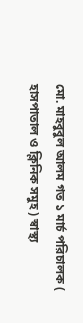মো. মাহবুবুল আলম গত ১ মার্চ পরিচালক ( হাসপাতাল ও ক্লিনিক সমুহ ) স্বাস্থ্য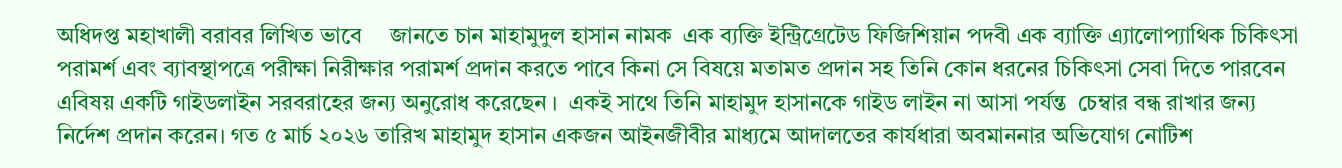অধিদপ্ত মহাখালী বরাবর লিখিত ভাবে     জানতে চান মাহামুদুল হাসান নামক  এক ব্যক্তি ইন্ট্রিগ্রেটেড ফিজিশিয়ান পদবী এক ব্যাক্তি এ্যালোপ্যাথিক চিকিৎসা পরামর্শ এবং ব্যাবস্থাপত্রে পরীক্ষা নিরীক্ষার পরামর্শ প্রদান করতে পাবে কিনা সে বিষয়ে মতামত প্রদান সহ তিনি কোন ধরনের চিকিৎসা সেবা দিতে পারবেন এবিষয় একটি গাইডলাইন সরবরাহের জন্য অনুরোধ করেছেন ।  একই সাথে তিনি মাহামুদ হাসানকে গাইড লাইন না আসা পর্যন্ত  চেম্বার বন্ধ রাখার জন্য নির্দেশ প্রদান করেন। গত ৫ মার্চ ২০২৬ তারিখ মাহামুদ হাসান একজন আইনজীবীর মাধ্যমে আদালতের কার্যধারা অবমাননার অভিযোগ নোটিশ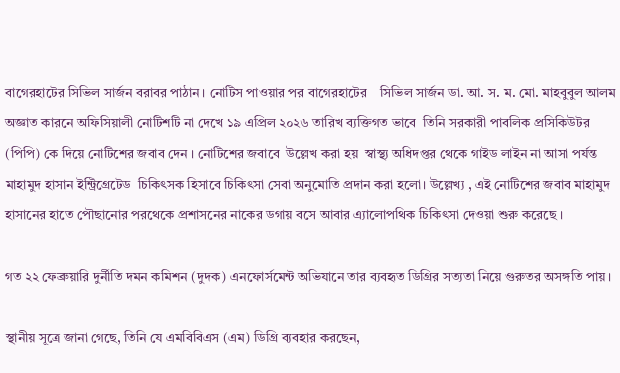বাগেরহাটের সিভিল সার্জন বরাবর পাঠান। নোটিস পাওয়ার পর বাগেরহাটের    সিভিল সার্জন ডা. আ. স. ম. মো. মাহবুবুল আলম অজ্ঞাত কারনে অফিসিয়ালী নোটিশটি না দেখে ১৯ এপ্রিল ২০২৬ তারিখ ব্যক্তিগত ভাবে  তিনি সরকারী পাবলিক প্রসিকিউটর (পিপি) কে দিয়ে নোটিশের জবাব দেন । নোটিশের জবাবে  উল্লেখ করা হয়  স্বাস্থ্য অধিদপ্তর থেকে গাইড লাইন না আসা পর্যন্ত  মাহামুদ হাসান ইন্ট্রিগ্রেটেড  চিকিৎসক হিসাবে চিকিৎসা সেবা অনুমোতি প্রদান করা হলো। উল্লেখ্য , এই নোটিশের জবাব মাহামুদ হাসানের হাতে পৌছানোর পরথেকে প্রশাসনের নাকের ডগায় বসে আবার এ্যালোপথিক চিকিৎসা দেওয়া শুরু করেছে ।

গত ২২ ফেব্রুয়ারি দুর্নীতি দমন কমিশন (দুদক) এনফোর্সমেন্ট অভিযানে তার ব্যবহৃত ডিগ্রির সত্যতা নিয়ে গুরুতর অসঙ্গতি পায়।

স্থানীয় সূত্রে জানা গেছে, তিনি যে এমবিবিএস (এম) ডিগ্রি ব্যবহার করছেন,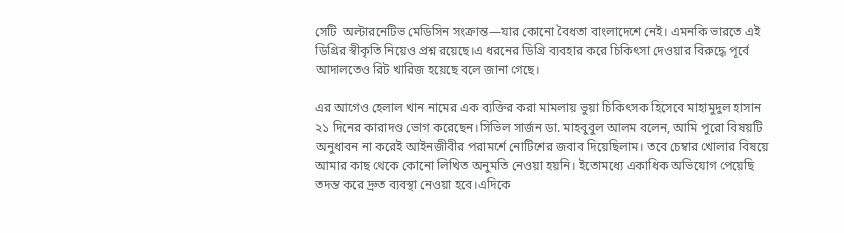সেটি  অল্টারনেটিভ মেডিসিন সংক্রান্ত—যার কোনো বৈধতা বাংলাদেশে নেই। এমনকি ভারতে এই ডিগ্রির স্বীকৃতি নিয়েও প্রশ্ন রয়েছে।এ ধরনের ডিগ্রি ব্যবহার করে চিকিৎসা দেওয়ার বিরুদ্ধে পূর্বে আদালতেও রিট খারিজ হয়েছে বলে জানা গেছে।

এর আগেও হেলাল খান নামের এক ব্যক্তির করা মামলায় ভুয়া চিকিৎসক হিসেবে মাহামুদুল হাসান ২১ দিনের কারাদণ্ড ভোগ করেছেন।সিভিল সার্জন ডা. মাহবুবুল আলম বলেন, আমি পুরো বিষয়টি অনুধাবন না করেই আইনজীবীর পরামর্শে নোটিশের জবাব দিয়েছিলাম। তবে চেম্বার খোলার বিষয়ে আমার কাছ থেকে কোনো লিখিত অনুমতি নেওয়া হয়নি। ইতোমধ্যে একাধিক অভিযোগ পেয়েছি তদন্ত করে দ্রুত ব্যবস্থা নেওয়া হবে।এদিকে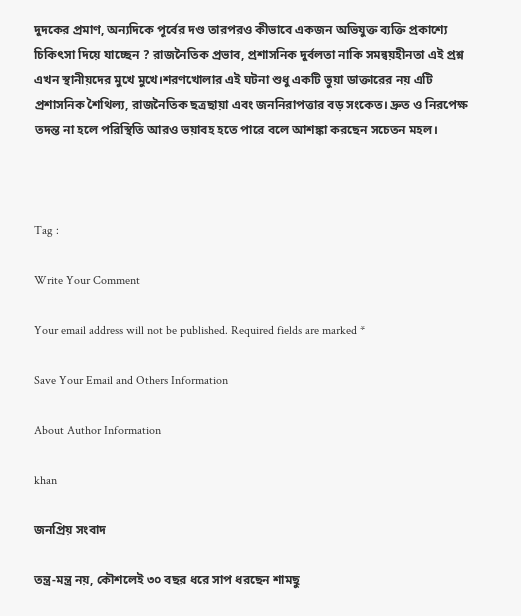দুদকের প্রমাণ, অন্যদিকে পূর্বের দণ্ড তারপরও কীভাবে একজন অভিযুক্ত ব্যক্তি প্রকাশ্যে চিকিৎসা দিয়ে যাচ্ছেন ? রাজনৈতিক প্রভাব, প্রশাসনিক দুর্বলতা নাকি সমন্বয়হীনতা এই প্রশ্ন এখন স্থানীয়দের মুখে মুখে।শরণখোলার এই ঘটনা শুধু একটি ভুয়া ডাক্তারের নয় এটি প্রশাসনিক শৈথিল্য, রাজনৈতিক ছত্রছায়া এবং জননিরাপত্তার বড় সংকেত। দ্রুত ও নিরপেক্ষ তদন্ত না হলে পরিস্থিতি আরও ভয়াবহ হতে পারে বলে আশঙ্কা করছেন সচেতন মহল।



Tag :

Write Your Comment

Your email address will not be published. Required fields are marked *

Save Your Email and Others Information

About Author Information

khan

জনপ্রিয় সংবাদ

তন্ত্র-মন্ত্র নয়, কৌশলেই ৩০ বছর ধরে সাপ ধরছেন শামছু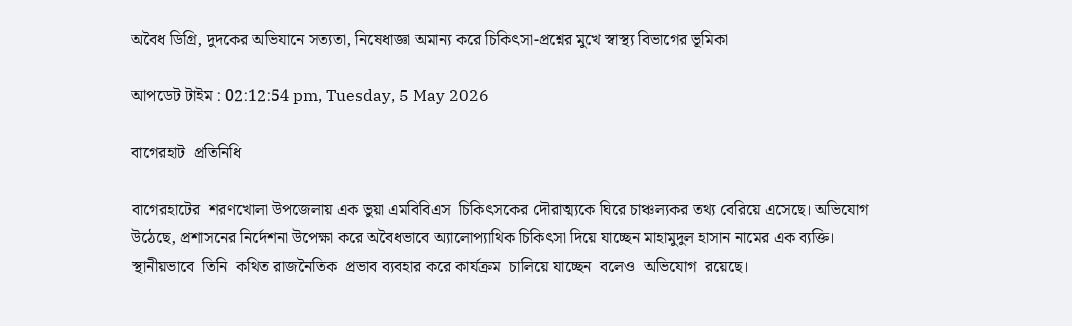অবৈধ ডিগ্রি, দুদকের অভিযানে সত্যতা, নিষেধাজ্ঞা অমান্য করে চিকিৎসা-প্রশ্নের মুখে স্বাস্থ্য বিভাগের ভূমিকা

আপডেট টাইম : 02:12:54 pm, Tuesday, 5 May 2026

বাগেরহাট  প্রতিনিধি

বাগেরহাটের  শরণখোলা উপজেলায় এক ভুয়া এমবিবিএস  চিকিৎসকের দৌরাত্ম্যকে ঘিরে চাঞ্চল্যকর তথ্য বেরিয়ে এসেছে। অভিযোগ উঠেছে, প্রশাসনের নির্দেশনা উপেক্ষা করে অবৈধভাবে অ্যালোপ্যাথিক চিকিৎসা দিয়ে যাচ্ছেন মাহামুদুল হাসান নামের এক ব্যক্তি। স্থানীয়ভাবে  তিনি  কথিত রাজনৈতিক  প্রভাব ব্যবহার করে কার্যক্রম  চালিয়ে যাচ্ছেন  বলেও  অভিযোগ  রয়েছে।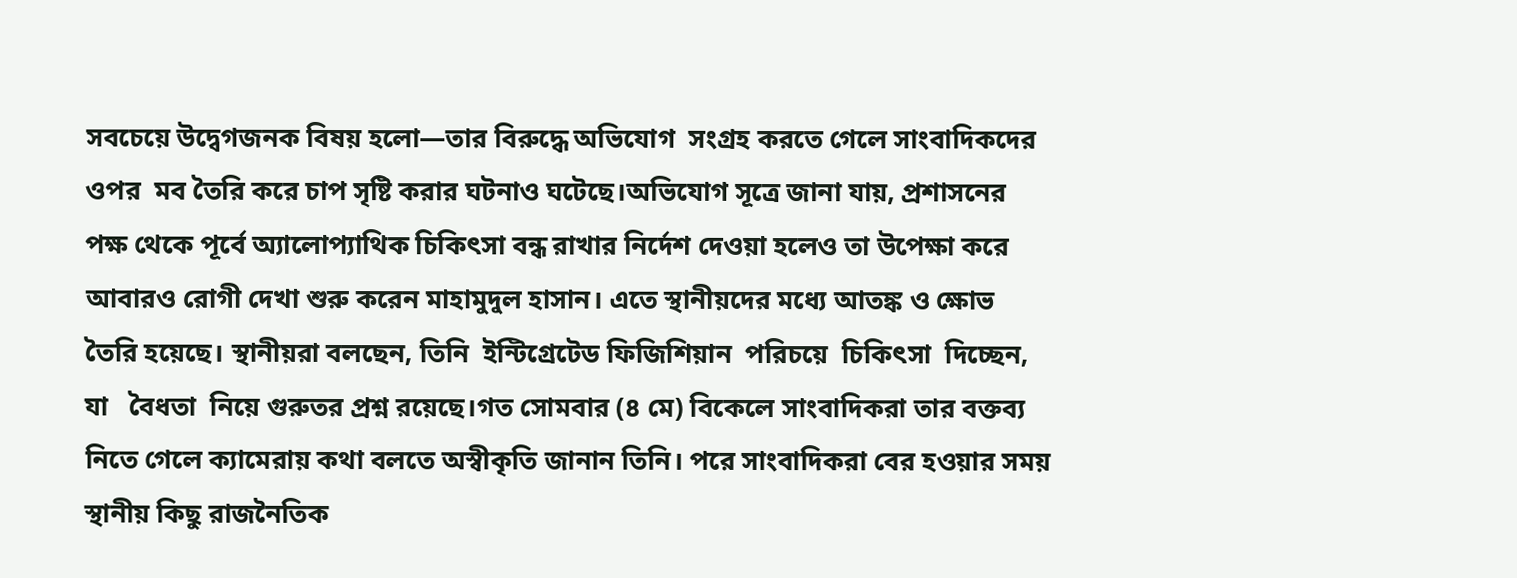সবচেয়ে উদ্বেগজনক বিষয় হলো—তার বিরুদ্ধে অভিযোগ  সংগ্রহ করতে গেলে সাংবাদিকদের ওপর  মব তৈরি করে চাপ সৃষ্টি করার ঘটনাও ঘটেছে।অভিযোগ সূত্রে জানা যায়, প্রশাসনের পক্ষ থেকে পূর্বে অ্যালোপ্যাথিক চিকিৎসা বন্ধ রাখার নির্দেশ দেওয়া হলেও তা উপেক্ষা করে আবারও রোগী দেখা শুরু করেন মাহামুদুল হাসান। এতে স্থানীয়দের মধ্যে আতঙ্ক ও ক্ষোভ তৈরি হয়েছে। স্থানীয়রা বলছেন, তিনি  ইন্টিগ্রেটেড ফিজিশিয়ান  পরিচয়ে  চিকিৎসা  দিচ্ছেন,  যা   বৈধতা  নিয়ে গুরুতর প্রশ্ন রয়েছে।গত সোমবার (৪ মে) বিকেলে সাংবাদিকরা তার বক্তব্য নিতে গেলে ক্যামেরায় কথা বলতে অস্বীকৃতি জানান তিনি। পরে সাংবাদিকরা বের হওয়ার সময় স্থানীয় কিছু রাজনৈতিক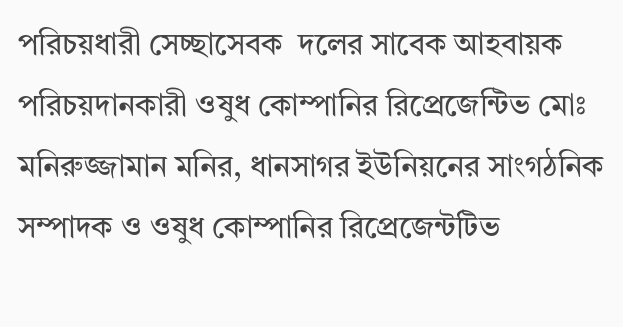পরিচয়ধারী সেচ্ছাসেবক  দলের সাবেক আহবায়ক পরিচয়দানকারী ওষুধ কোম্পানির রিপ্রেজেন্টিভ মোঃ মনিরুজ্জামান মনির, ধানসাগর ইউনিয়নের সাংগঠনিক সম্পাদক ও ওষুধ কোম্পানির রিপ্রেজেন্টটিভ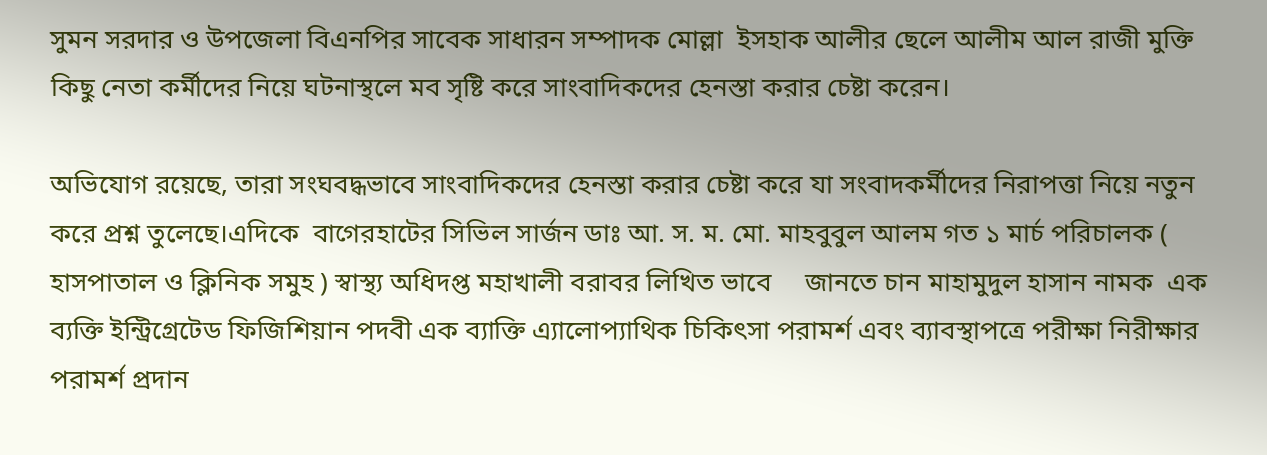সুমন সরদার ও উপজেলা বিএনপির সাবেক সাধারন সম্পাদক মোল্লা  ইসহাক আলীর ছেলে আলীম আল রাজী মুক্তি   কিছু নেতা কর্মীদের নিয়ে ঘটনাস্থলে মব সৃষ্টি করে সাংবাদিকদের হেনস্তা করার চেষ্টা করেন।

অভিযোগ রয়েছে, তারা সংঘবদ্ধভাবে সাংবাদিকদের হেনস্তা করার চেষ্টা করে যা সংবাদকর্মীদের নিরাপত্তা নিয়ে নতুন করে প্রশ্ন তুলেছে।এদিকে  বাগেরহাটের সিভিল সার্জন ডাঃ আ. স. ম. মো. মাহবুবুল আলম গত ১ মার্চ পরিচালক ( হাসপাতাল ও ক্লিনিক সমুহ ) স্বাস্থ্য অধিদপ্ত মহাখালী বরাবর লিখিত ভাবে     জানতে চান মাহামুদুল হাসান নামক  এক ব্যক্তি ইন্ট্রিগ্রেটেড ফিজিশিয়ান পদবী এক ব্যাক্তি এ্যালোপ্যাথিক চিকিৎসা পরামর্শ এবং ব্যাবস্থাপত্রে পরীক্ষা নিরীক্ষার পরামর্শ প্রদান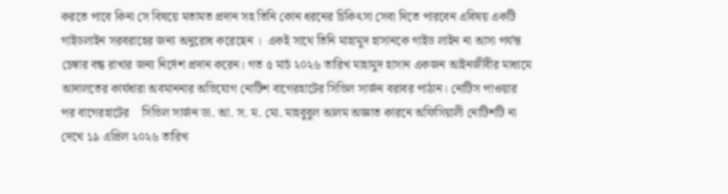করতে পাবে কিনা সে বিষয়ে মতামত প্রদান সহ তিনি কোন ধরনের চিকিৎসা সেবা দিতে পারবেন এবিষয় একটি গাইডলাইন সরবরাহের জন্য অনুরোধ করেছেন ।  একই সাথে তিনি মাহামুদ হাসানকে গাইড লাইন না আসা পর্যন্ত  চেম্বার বন্ধ রাখার জন্য নির্দেশ প্রদান করেন। গত ৫ মার্চ ২০২৬ তারিখ মাহামুদ হাসান একজন আইনজীবীর মাধ্যমে আদালতের কার্যধারা অবমাননার অভিযোগ নোটিশ বাগেরহাটের সিভিল সার্জন বরাবর পাঠান। নোটিস পাওয়ার পর বাগেরহাটের    সিভিল সার্জন ডা. আ. স. ম. মো. মাহবুবুল আলম অজ্ঞাত কারনে অফিসিয়ালী নোটিশটি না দেখে ১৯ এপ্রিল ২০২৬ তারিখ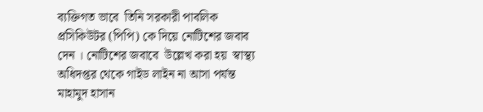ব্যক্তিগত ভাবে  তিনি সরকারী পাবলিক প্রসিকিউটর (পিপি) কে দিয়ে নোটিশের জবাব দেন । নোটিশের জবাবে  উল্লেখ করা হয়  স্বাস্থ্য অধিদপ্তর থেকে গাইড লাইন না আসা পর্যন্ত  মাহামুদ হাসান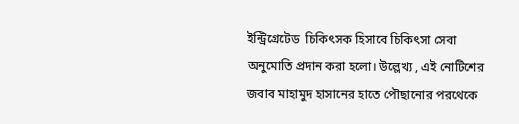ইন্ট্রিগ্রেটেড  চিকিৎসক হিসাবে চিকিৎসা সেবা অনুমোতি প্রদান করা হলো। উল্লেখ্য , এই নোটিশের জবাব মাহামুদ হাসানের হাতে পৌছানোর পরথেকে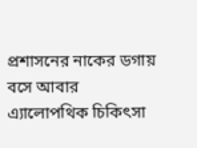প্রশাসনের নাকের ডগায় বসে আবার এ্যালোপথিক চিকিৎসা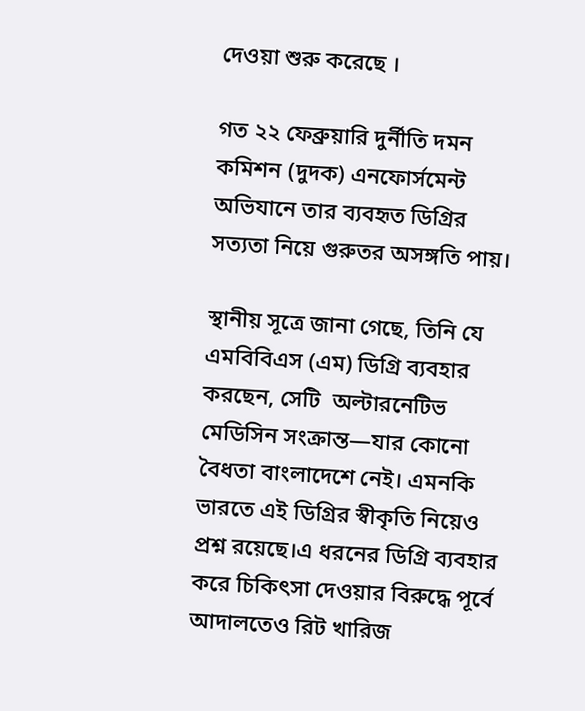দেওয়া শুরু করেছে ।

গত ২২ ফেব্রুয়ারি দুর্নীতি দমন কমিশন (দুদক) এনফোর্সমেন্ট অভিযানে তার ব্যবহৃত ডিগ্রির সত্যতা নিয়ে গুরুতর অসঙ্গতি পায়।

স্থানীয় সূত্রে জানা গেছে, তিনি যে এমবিবিএস (এম) ডিগ্রি ব্যবহার করছেন, সেটি  অল্টারনেটিভ মেডিসিন সংক্রান্ত—যার কোনো বৈধতা বাংলাদেশে নেই। এমনকি ভারতে এই ডিগ্রির স্বীকৃতি নিয়েও প্রশ্ন রয়েছে।এ ধরনের ডিগ্রি ব্যবহার করে চিকিৎসা দেওয়ার বিরুদ্ধে পূর্বে আদালতেও রিট খারিজ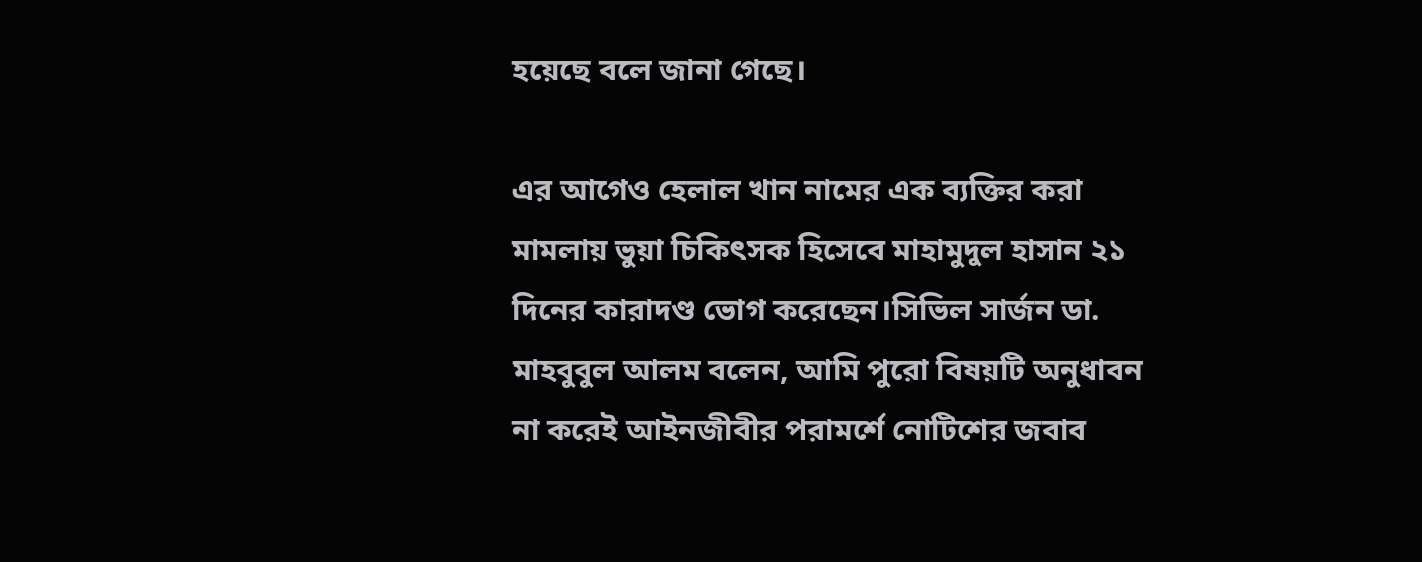হয়েছে বলে জানা গেছে।

এর আগেও হেলাল খান নামের এক ব্যক্তির করা মামলায় ভুয়া চিকিৎসক হিসেবে মাহামুদুল হাসান ২১ দিনের কারাদণ্ড ভোগ করেছেন।সিভিল সার্জন ডা. মাহবুবুল আলম বলেন, আমি পুরো বিষয়টি অনুধাবন না করেই আইনজীবীর পরামর্শে নোটিশের জবাব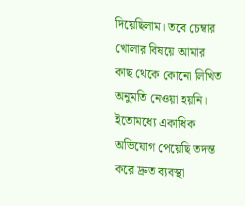দিয়েছিলাম। তবে চেম্বার খোলার বিষয়ে আমার কাছ থেকে কোনো লিখিত অনুমতি নেওয়া হয়নি। ইতোমধ্যে একাধিক অভিযোগ পেয়েছি তদন্ত করে দ্রুত ব্যবস্থা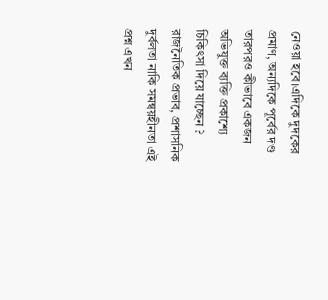নেওয়া হবে।এদিকে দুদকের প্রমাণ, অন্যদিকে পূর্বের দণ্ড তারপরও কীভাবে একজন অভিযুক্ত ব্যক্তি প্রকাশ্যে চিকিৎসা দিয়ে যাচ্ছেন ? রাজনৈতিক প্রভাব, প্রশাসনিক দুর্বলতা নাকি সমন্বয়হীনতা এই প্রশ্ন এখন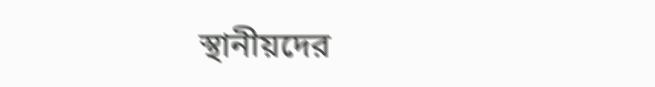স্থানীয়দের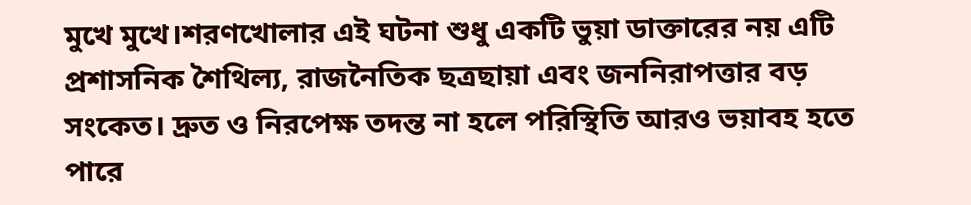মুখে মুখে।শরণখোলার এই ঘটনা শুধু একটি ভুয়া ডাক্তারের নয় এটি প্রশাসনিক শৈথিল্য, রাজনৈতিক ছত্রছায়া এবং জননিরাপত্তার বড় সংকেত। দ্রুত ও নিরপেক্ষ তদন্ত না হলে পরিস্থিতি আরও ভয়াবহ হতে পারে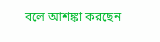বলে আশঙ্কা করছেন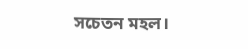সচেতন মহল।